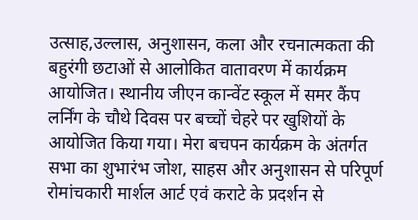उत्साह,उल्लास, अनुशासन, कला और रचनात्मकता की बहुरंगी छटाओं से आलोकित वातावरण में कार्यक्रम आयोजित। स्थानीय जीएन कान्वेंट स्कूल में समर कैंप लर्निंग के चौथे दिवस पर बच्चों चेहरे पर खुशियों के आयोजित किया गया। मेरा बचपन कार्यक्रम के अंतर्गत सभा का शुभारंभ जोश, साहस और अनुशासन से परिपूर्ण रोमांचकारी मार्शल आर्ट एवं कराटे के प्रदर्शन से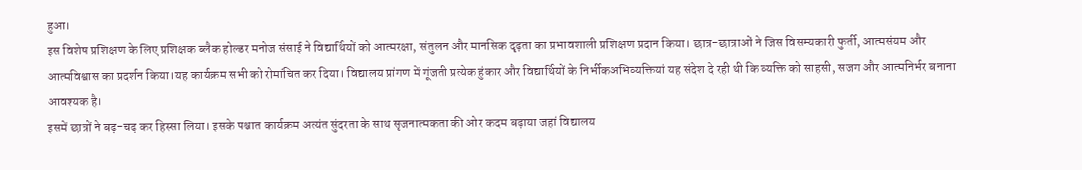हुआ।
इस विशेष प्रशिक्षण के लिए प्रशिक्षक ब्लैक होल्डर मनोज संसाई ने विद्यार्थियों को आत्मरक्षा, संतुलन और मानसिक दृढ़ता का प्रभावशाली प्रशिक्षण प्रदान किया। छात्र-छात्राओं ने जिस विसम्यकारी फुर्ती, आत्मसंयम और आत्मविश्वास का प्रदर्शन किया।यह कार्यक्रम सभी को रोमांचित कर दिया। विद्यालय प्रांगण में गूंजती प्रत्येक हुंकार और विद्यार्थियों के निर्भीकअभिव्यक्तियां यह संदेश दे रही थी कि व्यक्ति को साहसी, सजग और आत्मनिर्भर बनाना आवश्यक है।
इसमें छात्रों ने बढ़-चढ़ कर हिस्सा लिया। इसके पश्चात कार्यक्रम अत्यंत सुंदरता के साथ सृजनात्मकता की ओर कदम बढ़ाया जहां विद्यालय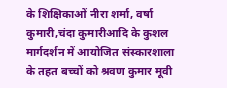के शिक्षिकाओं नीरा शर्मा, वर्षा कुमारी,चंदा कुमारीआदि के कुशल मार्गदर्शन में आयोजित संस्कारशाला के तहत बच्चों को श्रवण कुमार मूवी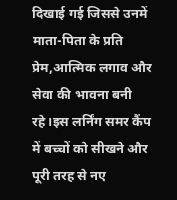दिखाई गई जिससे उनमें माता-पिता के प्रति प्रेम,आत्मिक लगाव और सेवा की भावना बनी रहे।इस लर्निंग समर कैंप में बच्चों को सीखने और पूरी तरह से नए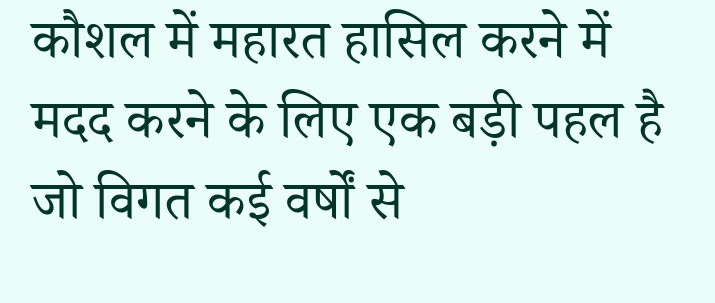कौशल में महारत हासिल करने में मदद करने के लिए एक बड़ी पहल है जो विगत कई वर्षों से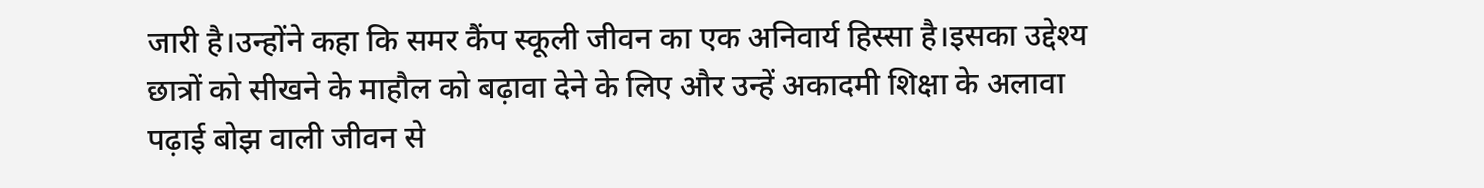जारी है।उन्होंने कहा कि समर कैंप स्कूली जीवन का एक अनिवार्य हिस्सा है।इसका उद्देश्य छात्रों को सीखने के माहौल को बढ़ावा देने के लिए और उन्हें अकादमी शिक्षा के अलावा पढ़ाई बोझ वाली जीवन से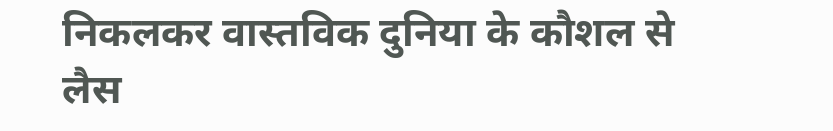निकलकर वास्तविक दुनिया के कौशल से लैस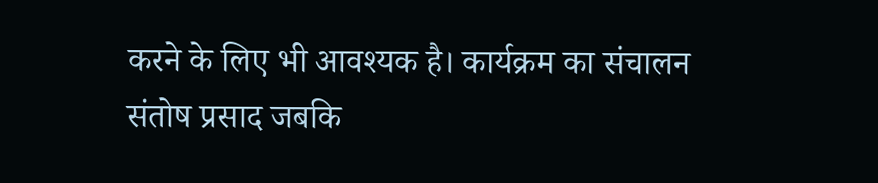करने के लिए भी आवश्यक है। कार्यक्रम का संचालन संतोष प्रसाद जबकि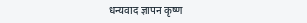धन्यवाद ज्ञापन कृष्ण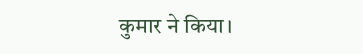कुमार ने किया।